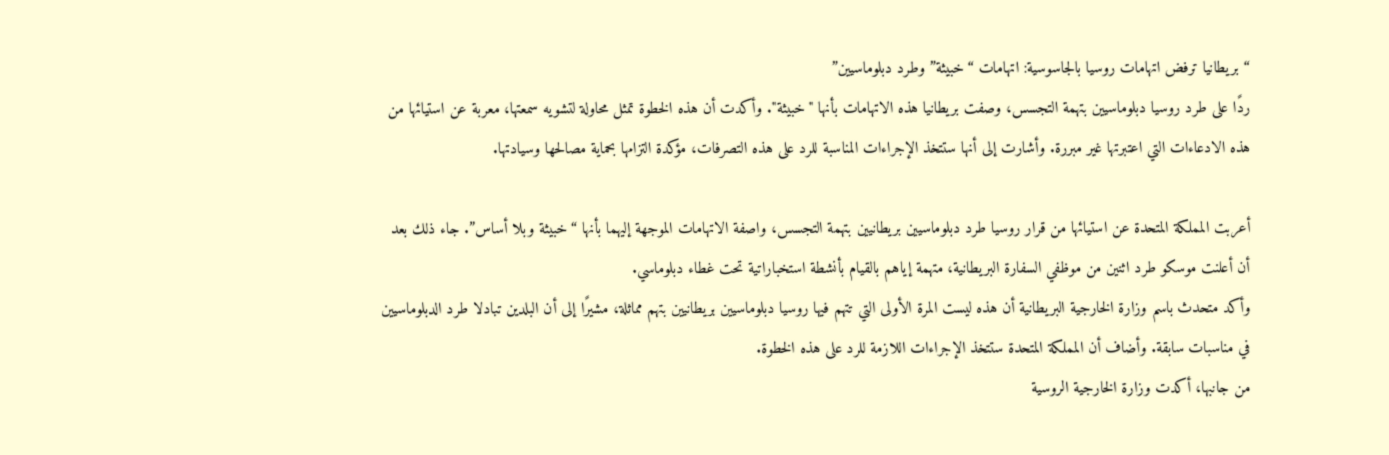“بريطانيا ترفض اتهامات روسيا بالجاسوسية: اتهامات “خبيثة” وطرد دبلوماسيين”
ردًا على طرد روسيا دبلوماسيين بتهمة التجسس، وصفت بريطانيا هذه الاتهامات بأنها "خبيثة". وأكدت أن هذه الخطوة تمثل محاولة لتشويه سمعتها، معربة عن استيائها من هذه الادعاءات التي اعتبرتها غير مبررة. وأشارت إلى أنها ستتخذ الإجراءات المناسبة للرد على هذه التصرفات، مؤكدة التزامها بحماية مصالحها وسيادتها.

أعربت المملكة المتحدة عن استيائها من قرار روسيا طرد دبلوماسيين بريطانيين بتهمة التجسس، واصفة الاتهامات الموجهة إليهما بأنها “خبيثة وبلا أساس”. جاء ذلك بعد أن أعلنت موسكو طرد اثنين من موظفي السفارة البريطانية، متهمة إياهم بالقيام بأنشطة استخباراتية تحت غطاء دبلوماسي.
وأكد متحدث باسم وزارة الخارجية البريطانية أن هذه ليست المرة الأولى التي تتهم فيها روسيا دبلوماسيين بريطانيين بتهم مماثلة، مشيرًا إلى أن البلدين تبادلا طرد الدبلوماسيين في مناسبات سابقة. وأضاف أن المملكة المتحدة ستتخذ الإجراءات اللازمة للرد على هذه الخطوة.
من جانبها، أكدت وزارة الخارجية الروسية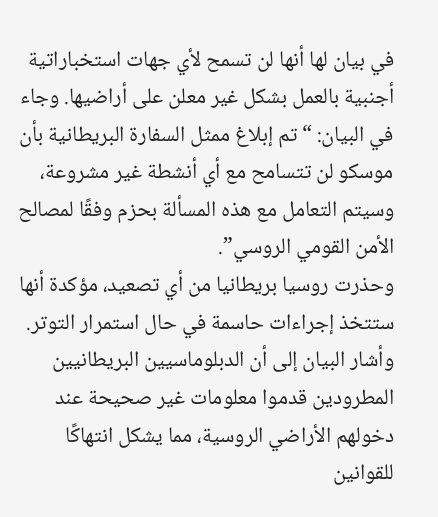في بيان لها أنها لن تسمح لأي جهات استخباراتية أجنبية بالعمل بشكل غير معلن على أراضيها. وجاء في البيان: “تم إبلاغ ممثل السفارة البريطانية بأن موسكو لن تتسامح مع أي أنشطة غير مشروعة، وسيتم التعامل مع هذه المسألة بحزم وفقًا لمصالح الأمن القومي الروسي”.
وحذرت روسيا بريطانيا من أي تصعيد، مؤكدة أنها ستتخذ إجراءات حاسمة في حال استمرار التوتر. وأشار البيان إلى أن الدبلوماسيين البريطانيين المطرودين قدموا معلومات غير صحيحة عند دخولهم الأراضي الروسية، مما يشكل انتهاكًا للقوانين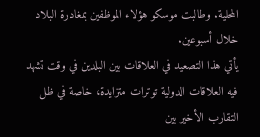المحلية. وطالبت موسكو هؤلاء الموظفين بمغادرة البلاد خلال أسبوعين.
يأتي هذا التصعيد في العلاقات بين البلدين في وقت تشهد فيه العلاقات الدولية توترات متزايدة، خاصة في ظل التقارب الأخير بين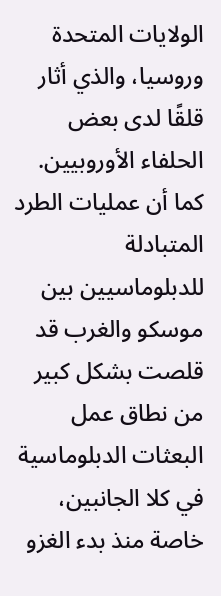الولايات المتحدة وروسيا، والذي أثار قلقًا لدى بعض الحلفاء الأوروبيين. كما أن عمليات الطرد المتبادلة للدبلوماسيين بين موسكو والغرب قد قلصت بشكل كبير من نطاق عمل البعثات الدبلوماسية في كلا الجانبين، خاصة منذ بدء الغزو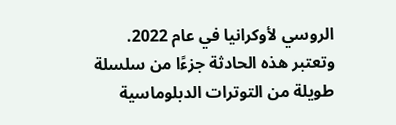الروسي لأوكرانيا في عام 2022.
وتعتبر هذه الحادثة جزءًا من سلسلة طويلة من التوترات الدبلوماسية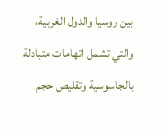بين روسيا والدول الغربية، والتي تشمل اتهامات متبادلة بالجاسوسية وتقليص حجم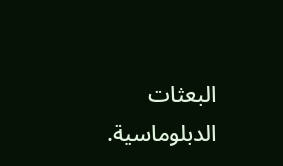البعثات الدبلوماسية.